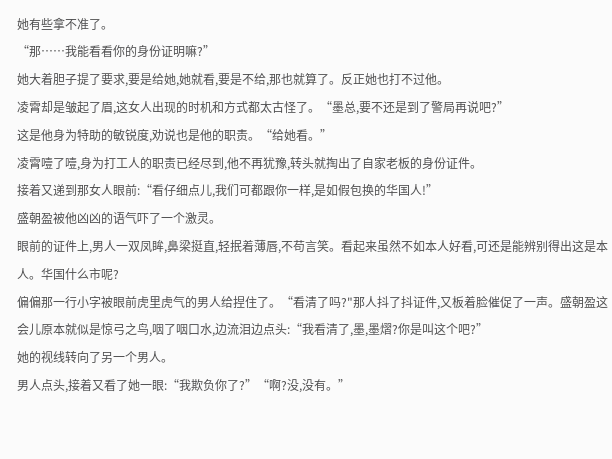她有些拿不准了。
“那……我能看看你的身份证明嘛?”
她大着胆子提了要求,要是给她,她就看,要是不给,那也就算了。反正她也打不过他。
凌霄却是皱起了眉,这女人出现的时机和方式都太古怪了。“墨总,要不还是到了警局再说吧?”
这是他身为特助的敏锐度,劝说也是他的职责。“给她看。”
凌霄噎了噎,身为打工人的职责已经尽到,他不再犹豫,转头就掏出了自家老板的身份证件。
接着又递到那女人眼前:“看仔细点儿,我们可都跟你一样,是如假包换的华国人!”
盛朝盈被他凶凶的语气吓了一个激灵。
眼前的证件上,男人一双凤眸,鼻梁挺直,轻抿着薄唇,不苟言笑。看起来虽然不如本人好看,可还是能辨别得出这是本人。华国什么市呢?
偏偏那一行小字被眼前虎里虎气的男人给捏住了。“看清了吗?"那人抖了抖证件,又板着脸催促了一声。盛朝盈这会儿原本就似是惊弓之鸟,咽了咽口水,边流泪边点头:“我看清了,墨,墨熠?你是叫这个吧?”
她的视线转向了另一个男人。
男人点头,接着又看了她一眼:“我欺负你了?”“啊?没,没有。”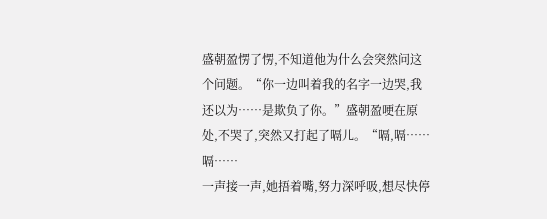盛朝盈愣了愣,不知道他为什么会突然问这个问题。“你一边叫着我的名字一边哭,我还以为……是欺负了你。”盛朝盈哽在原处,不哭了,突然又打起了嗝儿。“嗝,嗝……嗝……
一声接一声,她捂着嘴,努力深呼吸,想尽快停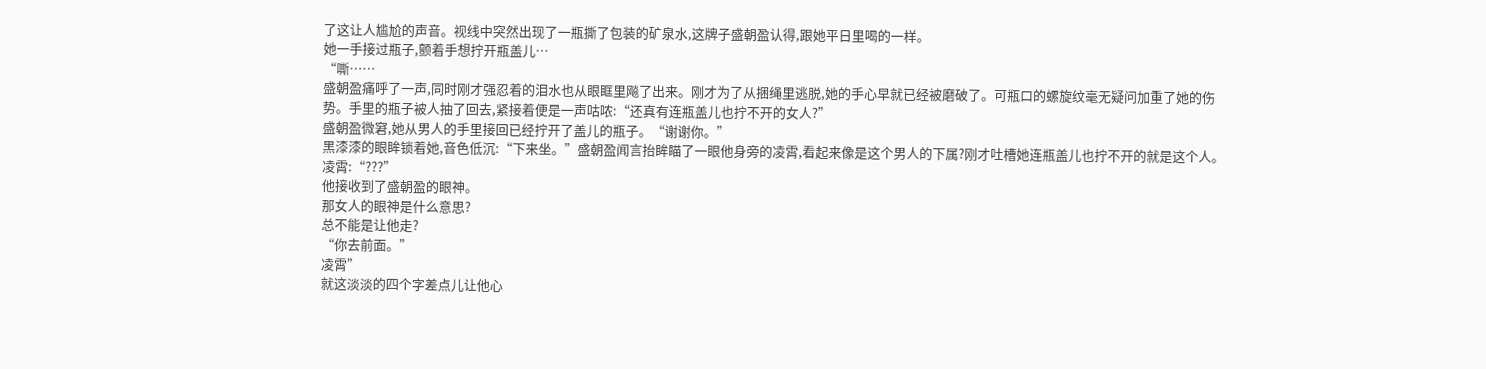了这让人尴尬的声音。视线中突然出现了一瓶撕了包装的矿泉水,这牌子盛朝盈认得,跟她平日里喝的一样。
她一手接过瓶子,颤着手想拧开瓶盖儿…
“嘶……
盛朝盈痛呼了一声,同时刚才强忍着的泪水也从眼眶里飚了出来。刚才为了从捆绳里逃脱,她的手心早就已经被磨破了。可瓶口的螺旋纹毫无疑问加重了她的伤势。手里的瓶子被人抽了回去,紧接着便是一声咕哝:“还真有连瓶盖儿也拧不开的女人?”
盛朝盈微窘,她从男人的手里接回已经拧开了盖儿的瓶子。“谢谢你。”
黑漆漆的眼眸锁着她,音色低沉:“下来坐。”盛朝盈闻言抬眸瞄了一眼他身旁的凌霄,看起来像是这个男人的下属?刚才吐槽她连瓶盖儿也拧不开的就是这个人。凌霄:“???”
他接收到了盛朝盈的眼神。
那女人的眼神是什么意思?
总不能是让他走?
“你去前面。”
凌霄”
就这淡淡的四个字差点儿让他心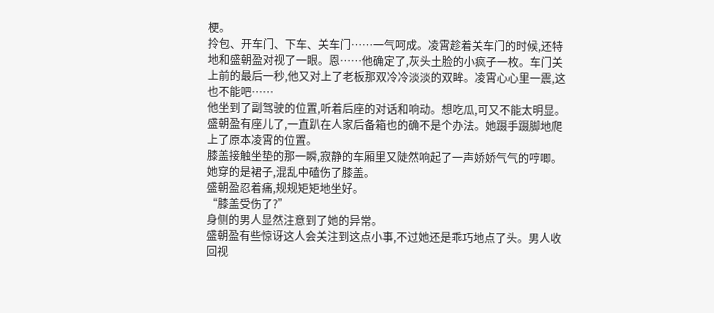梗。
拎包、开车门、下车、关车门……一气呵成。凌霄趁着关车门的时候,还特地和盛朝盈对视了一眼。恩……他确定了,灰头土脸的小疯子一枚。车门关上前的最后一秒,他又对上了老板那双冷冷淡淡的双眸。凌霄心心里一震,这也不能吧……
他坐到了副驾驶的位置,听着后座的对话和响动。想吃瓜,可又不能太明显。
盛朝盈有座儿了,一直趴在人家后备箱也的确不是个办法。她蹑手蹑脚地爬上了原本凌霄的位置。
膝盖接触坐垫的那一瞬,寂静的车厢里又陡然响起了一声娇娇气气的哼唧。她穿的是裙子,混乱中磕伤了膝盖。
盛朝盈忍着痛,规规矩矩地坐好。
“膝盖受伤了?”
身侧的男人显然注意到了她的异常。
盛朝盈有些惊讶这人会关注到这点小事,不过她还是乖巧地点了头。男人收回视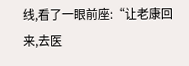线,看了一眼前座:“让老康回来,去医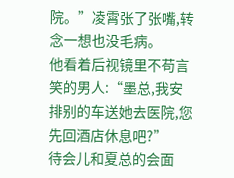院。”凌霄张了张嘴,转念一想也没毛病。
他看着后视镜里不苟言笑的男人:“墨总,我安排别的车送她去医院,您先回酒店休息吧?”
待会儿和夏总的会面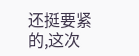还挺要紧的,这次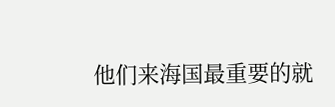他们来海国最重要的就